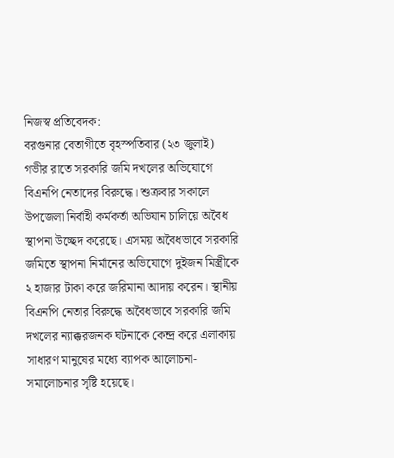নিজস্ব প্রতিবেদক:
বরগুনার বেতাগীতে বৃহস্পতিবার (২৩ জুলাই) গভীর রাতে সরকারি জমি দখলের অভিযোগে বিএনপি নেতাদের বিরুদ্ধে। শুক্রবার সকালে উপজেলা নির্বাহী কর্মকর্তা অভিযান চালিয়ে অবৈধ স্থাপনা উচ্ছেদ করেছে। এসময় অবৈধভাবে সরকারি জমিতে স্থাপনা নির্মানের অভিযোগে দুইজন মিস্ত্রীকে ২ হাজার টাকা করে জরিমানা আদায় করেন। স্থানীয় বিএনপি নেতার বিরুদ্ধে অবৈধভাবে সরকারি জমি দখলের ন্যাক্করজনক ঘটনাকে কেন্দ্র করে এলাকায় সাধারণ মানুষের মধ্যে ব্যাপক আলোচনা-সমালোচনার সৃষ্টি হয়েছে।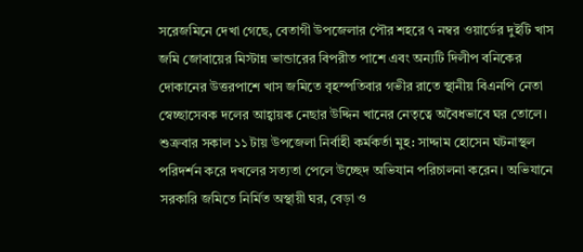সরেজমিনে দেখা গেছে, বেতাগী উপজেলার পৌর শহরে ৭ নম্বর ওয়ার্ডের দুইটি খাস জমি জোবায়ের মিস্টান্ন ভান্ডারের বিপরীত পাশে এবং অন্যটি দিলীপ বনিকের দোকানের উত্তরপাশে খাস জমিতে বৃহস্পতিবার গভীর রাতে স্থানীয় বিএনপি নেতা স্বেচ্ছাসেবক দলের আহ্বায়ক নেছার উদ্দিন খানের নেতৃত্বে অবৈধভাবে ঘর তোলে। শুক্রবার সকাল ১১ টায় উপজেলা নির্বাহী কর্মকর্তা মুহ: সাদ্দাম হোসেন ঘটনাস্থল পরিদর্শন করে দখলের সত্যতা পেলে উচ্ছেদ অভিযান পরিচালনা করেন। অভিযানে সরকারি জমিতে নির্মিত অস্থায়ী ঘর, বেড়া ও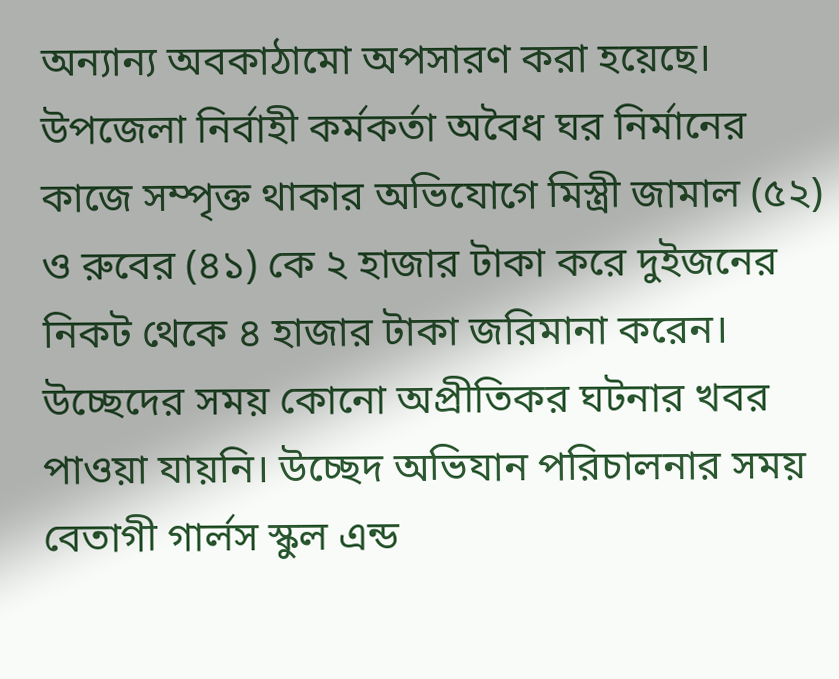অন্যান্য অবকাঠামো অপসারণ করা হয়েছে। উপজেলা নির্বাহী কর্মকর্তা অবৈধ ঘর নির্মানের কাজে সম্পৃক্ত থাকার অভিযোগে মিস্ত্রী জামাল (৫২) ও রুবের (৪১) কে ২ হাজার টাকা করে দুইজনের নিকট থেকে ৪ হাজার টাকা জরিমানা করেন। উচ্ছেদের সময় কোনো অপ্রীতিকর ঘটনার খবর পাওয়া যায়নি। উচ্ছেদ অভিযান পরিচালনার সময় বেতাগী গার্লস স্কুল এন্ড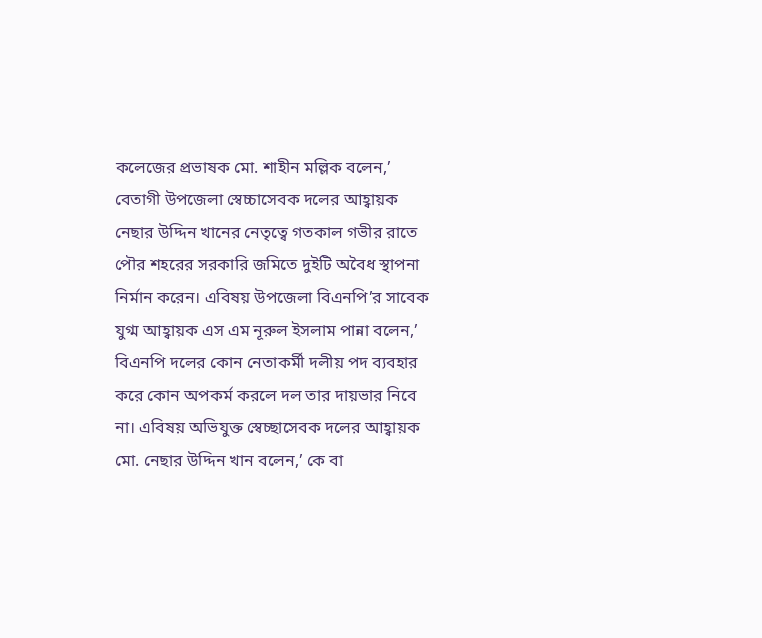কলেজের প্রভাষক মো. শাহীন মল্লিক বলেন,’ বেতাগী উপজেলা স্বেচ্চাসেবক দলের আহ্বায়ক নেছার উদ্দিন খানের নেতৃত্বে গতকাল গভীর রাতে পৌর শহরের সরকারি জমিতে দুইটি অবৈধ স্থাপনা নির্মান করেন। এবিষয় উপজেলা বিএনপি’র সাবেক যুগ্ম আহ্বায়ক এস এম নূরুল ইসলাম পান্না বলেন,’ বিএনপি দলের কোন নেতাকর্মী দলীয় পদ ব্যবহার করে কোন অপকর্ম করলে দল তার দায়ভার নিবে না। এবিষয় অভিযুক্ত স্বেচ্ছাসেবক দলের আহ্বায়ক মো. নেছার উদ্দিন খান বলেন,’ কে বা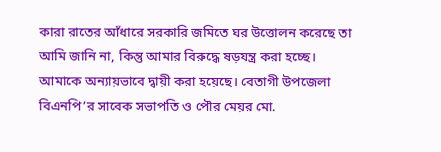কারা রাতের আঁধারে সরকারি জমিতে ঘর উত্তোলন করেছে তা আমি জানি না, কিন্তু আমার বিরুদ্ধে ষড়যন্ত্র করা হচ্ছে। আমাকে অন্যায়ভাবে দ্বায়ী করা হয়েছে। বেতাগী উপজেলা বিএনপি’র সাবেক সভাপতি ও পৌর মেয়র মো.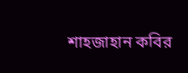শাহজাহান কবির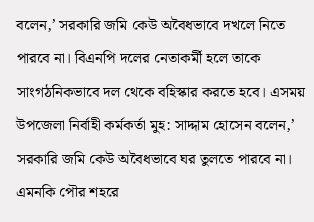বলেন,’ সরকারি জমি কেউ অবৈধভাবে দখলে নিতে পারবে না। বিএনপি দলের নেতাকর্মী হলে তাকে সাংগঠনিকভাবে দল থেকে বহিস্কার করতে হবে। এসময় উপজেলা নির্বাহী কর্মকর্তা মুহ: সাদ্দাম হোসেন বলেন,’ সরকারি জমি কেউ অবৈধভাবে ঘর তুলতে পারবে না। এমনকি পৌর শহরে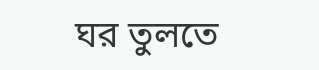ঘর তুলতে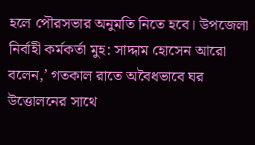হলে পৌরসভার অনুমতি নিতে হবে। উপজেলা নির্বাহী কর্মকর্তা মুহ: সাদ্দাম হোসেন আরো বলেন,’ গতকাল রাতে অবৈধভাবে ঘর উত্তোলনের সাথে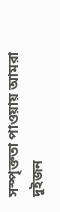সস্পৃক্ততা পাওয়ায় আমরা দুইজন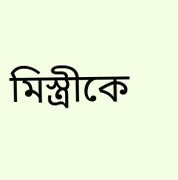মিস্ত্রীকে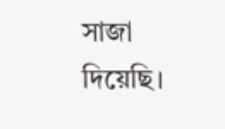সাজা দিয়েছি।